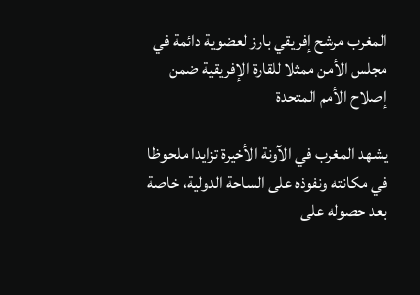المغرب مرشح إفريقي بارز لعضوية دائمة في مجلس الأمن ممثلا للقارة الإفريقية ضمن إصلاح الأمم المتحدة

يشهد المغرب في الآونة الأخيرة تزايدا ملحوظا في مكانته ونفوذه على الساحة الدولية، خاصة بعد حصوله على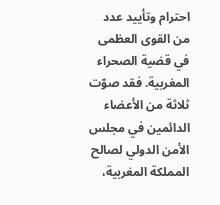احترام وتأييد عدد من القوى العظمى في قضية الصحراء المغربية. فقد صوّت ثلاثة من الأعضاء الدائمين في مجلس الأمن الدولي لصالح المملكة المغربية،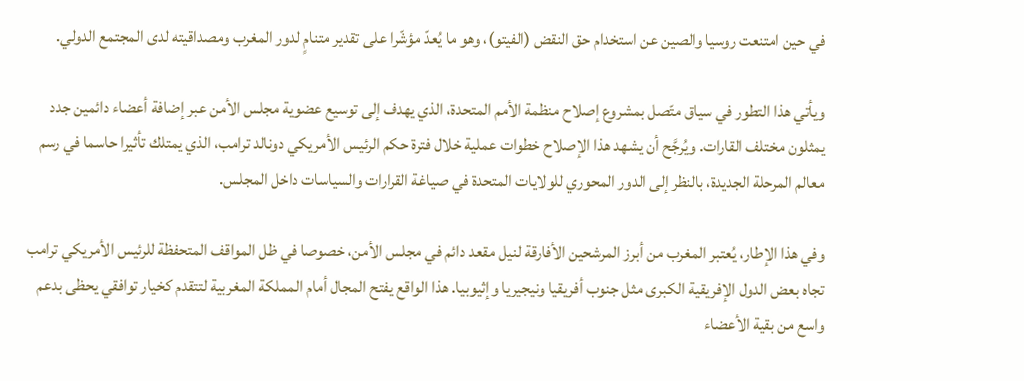في حين امتنعت روسيا والصين عن استخدام حق النقض (الفيتو)، وهو ما يُعدّ مؤشّرا على تقدير متنامٍ لدور المغرب ومصداقيته لدى المجتمع الدولي.

ويأتي هذا التطور في سياق متّصل بمشروع إصلاح منظمة الأمم المتحدة، الذي يهدف إلى توسيع عضوية مجلس الأمن عبر إضافة أعضاء دائمين جدد يمثلون مختلف القارات. ويُرجَّح أن يشهد هذا الإصلاح خطوات عملية خلال فترة حكم الرئيس الأمريكي دونالد ترامب، الذي يمتلك تأثيرا حاسما في رسم معالم المرحلة الجديدة، بالنظر إلى الدور المحوري للولايات المتحدة في صياغة القرارات والسياسات داخل المجلس.

وفي هذا الإطار، يُعتبر المغرب من أبرز المرشحين الأفارقة لنيل مقعد دائم في مجلس الأمن، خصوصا في ظل المواقف المتحفظة للرئيس الأمريكي ترامب تجاه بعض الدول الإفريقية الكبرى مثل جنوب أفريقيا ونيجيريا وإثيوبيا. هذا الواقع يفتح المجال أمام المملكة المغربية لتتقدم كخيار توافقي يحظى بدعم واسع من بقية الأعضاء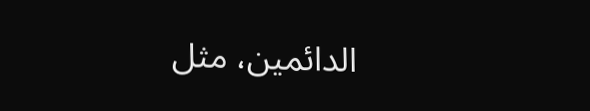الدائمين، مثل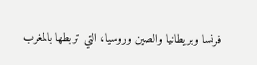فرنسا وبريطانيا والصين وروسيا، التي تربطها بالمغرب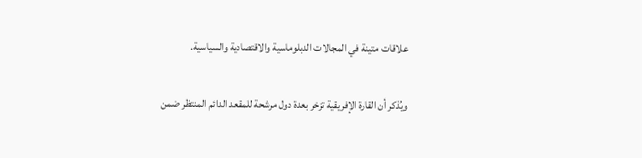علاقات متينة في المجالات الدبلوماسية والاقتصادية والسياسية.

ويُذكر أن القارة الإفريقية تزخر بعدة دول مرشحة للمقعد الدائم المنتظر ضمن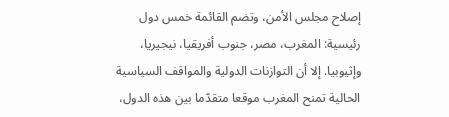إصلاح مجلس الأمن، وتضم القائمة خمس دول رئيسية: المغرب، مصر، جنوب أفريقيا، نيجيريا، وإثيوبيا. إلا أن التوازنات الدولية والمواقف السياسية الحالية تمنح المغرب موقعا متقدّما بين هذه الدول،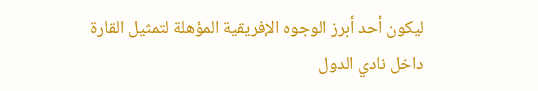ليكون أحد أبرز الوجوه الإفريقية المؤهلة لتمثيل القارة داخل نادي الدول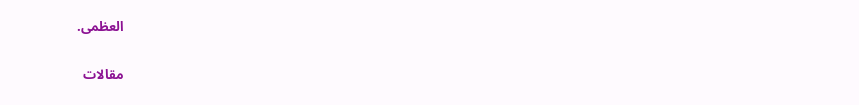العظمى.

مقالات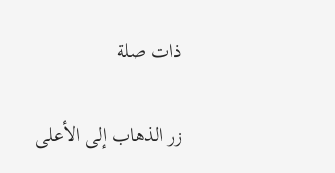ذات صلة

زر الذهاب إلى الأعلى